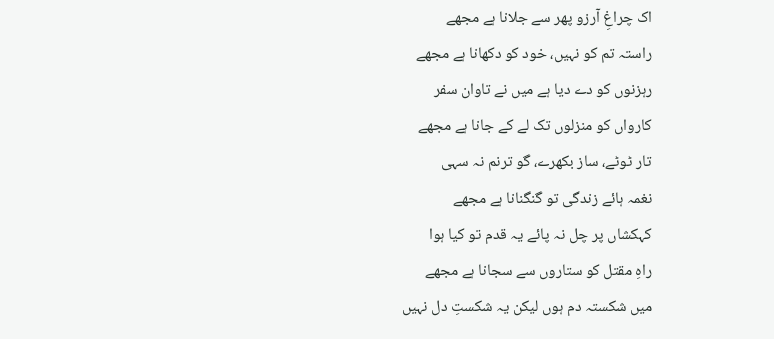اک چراغِ آرزو پھر سے جلانا ہے مجھے
راستہ تم کو نہیں، خود کو دکھانا ہے مجھے
رہزنوں کو دے دیا ہے میں نے تاوان سفر
کارواں کو منزلوں تک لے کے جانا ہے مجھے
تار ٹوٹے، ساز بکھرے، گو ترنم نہ سہی
نغمہ ہائے زندگی تو گنگنانا ہے مجھے
کہکشاں پر چل نہ پائے یہ قدم تو کیا ہوا
راہِ مقتل کو ستاروں سے سجانا ہے مجھے
میں شکستہ دم ہوں لیکن یہ شکستِ دل نہیں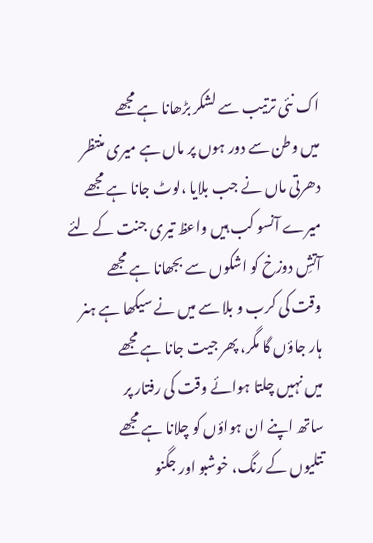اک نئی ترتیب سے لشکر بڑھانا ہے مجھے
میں وطن سے دور ہوں پر ماں ہے میری منتظر
دھرتی ماں نے جب بلایا ،لوٹ جانا ہے مجھے
میرے آنسو کب ہیں واعظ تیری جنت کے لئے
آتشِ دوزخ کو اشکوں سے بجھانا ہے مجھے
وقت کی کرب و بلا سے میں نے سیکھا ہے ہنر
ہار جاؤں گا مگر، پھر جیت جانا ہے مجھے
میں نہیں چلتا ہوائے وقت کی رفتار پر
ساتھ اپنے ان ہواؤں کو چلانا ہے مجھے
تتلیوں کے رنگ، خوشبو اور جگنو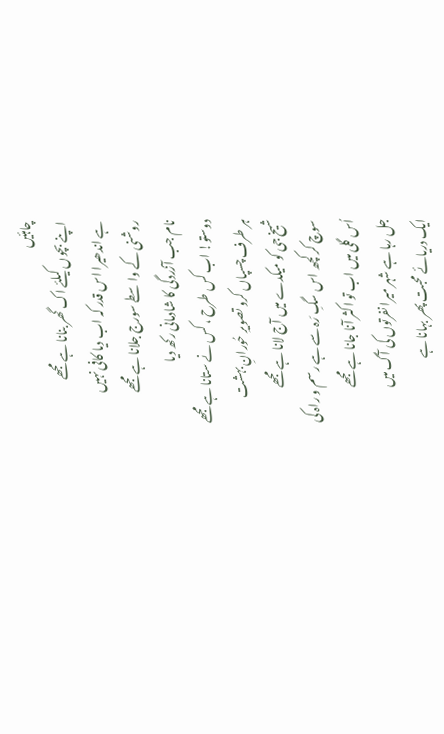چاہئیں
اپنے بچوں کیلئے اک گھر بنانا ہے مجھے
ہے اندھیرا اس قدر کہ اب دیا کافی نہیں
روشنی کے واسطے سورج جلانا ہے مجھے
نام جب آزُردگی کا شادمانی رکھ دیا
دوستو! اب کس طرح ، کس نے ستانا ہے مجھے
ہر طرف چسپاں کرو تصویرِ حُورانِ بہشت
شیخ جی کو میکدے میں آج لانا ہے مجھے
سوچ کر کچھ اس سگِ رَہ سے ہے رسم و راہ کی
اُس گلی میں اب تو اکثر آنا جانا ہے مجھے
جل رہا ہے شہر میرا نفرتوں کی آگ میں
ایک دریائے محبت پھر بہانا ہے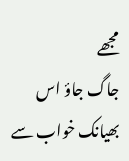مجھے
جاگ جاؤ اس بھیانک خواب سے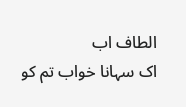الطاف اب
اک سہانا خواب تم کو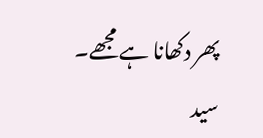پھر دکھانا ہے مجھے۔
سید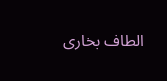الطاف بخاری